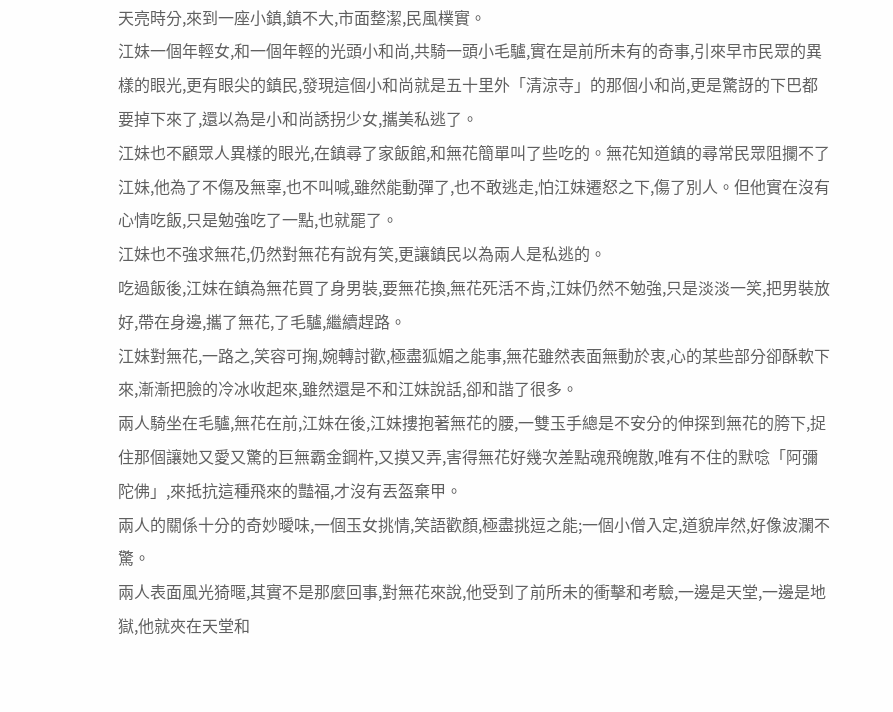天亮時分,來到一座小鎮,鎮不大,市面整潔,民風樸實。
江妹一個年輕女,和一個年輕的光頭小和尚,共騎一頭小毛驢,實在是前所未有的奇事,引來早市民眾的異樣的眼光,更有眼尖的鎮民,發現這個小和尚就是五十里外「清涼寺」的那個小和尚,更是驚訝的下巴都要掉下來了,還以為是小和尚誘拐少女,攜美私逃了。
江妹也不顧眾人異樣的眼光,在鎮尋了家飯館,和無花簡單叫了些吃的。無花知道鎮的尋常民眾阻攔不了江妹,他為了不傷及無辜,也不叫喊,雖然能動彈了,也不敢逃走,怕江妹遷怒之下,傷了別人。但他實在沒有心情吃飯,只是勉強吃了一點,也就罷了。
江妹也不強求無花,仍然對無花有說有笑,更讓鎮民以為兩人是私逃的。
吃過飯後,江妹在鎮為無花買了身男裝,要無花換,無花死活不肯,江妹仍然不勉強,只是淡淡一笑,把男裝放好,帶在身邊,攜了無花,了毛驢,繼續趕路。
江妹對無花,一路之,笑容可掬,婉轉討歡,極盡狐媚之能事,無花雖然表面無動於衷,心的某些部分卻酥軟下來,漸漸把臉的冷冰收起來,雖然還是不和江妹說話,卻和諧了很多。
兩人騎坐在毛驢,無花在前,江妹在後,江妹摟抱著無花的腰,一雙玉手總是不安分的伸探到無花的胯下,捉住那個讓她又愛又驚的巨無霸金鋼杵,又摸又弄,害得無花好幾次差點魂飛魄散,唯有不住的默唸「阿彌陀佛」,來抵抗這種飛來的豔福,才沒有丟盔棄甲。
兩人的關係十分的奇妙曖味,一個玉女挑情,笑語歡顏,極盡挑逗之能;一個小僧入定,道貌岸然,好像波瀾不驚。
兩人表面風光猗暱,其實不是那麼回事,對無花來說,他受到了前所未的衝擊和考驗,一邊是天堂,一邊是地獄,他就夾在天堂和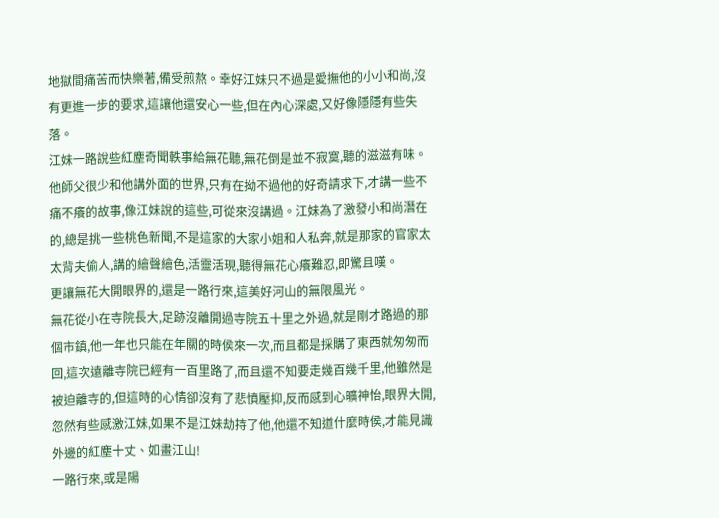地獄間痛苦而快樂著,備受煎熬。幸好江妹只不過是愛撫他的小小和尚,沒有更進一步的要求,這讓他還安心一些,但在內心深處,又好像隱隱有些失落。
江妹一路說些紅塵奇聞軼事給無花聽,無花倒是並不寂寞,聽的滋滋有味。他師父很少和他講外面的世界,只有在拗不過他的好奇請求下,才講一些不痛不癢的故事,像江妹說的這些,可從來沒講過。江妹為了激發小和尚潛在的,總是挑一些桃色新聞,不是這家的大家小姐和人私奔,就是那家的官家太太背夫偷人,講的繪聲繪色,活靈活現,聽得無花心癢難忍,即驚且嘆。
更讓無花大開眼界的,還是一路行來,這美好河山的無限風光。
無花從小在寺院長大,足跡沒離開過寺院五十里之外過,就是剛才路過的那個市鎮,他一年也只能在年關的時侯來一次,而且都是採購了東西就匆匆而回,這次遠離寺院已經有一百里路了,而且還不知要走幾百幾千里,他雖然是被迫離寺的,但這時的心情卻沒有了悲憤壓抑,反而感到心曠神怡,眼界大開,忽然有些感激江妹,如果不是江妹劫持了他,他還不知道什麼時侯,才能見識外邊的紅塵十丈、如畫江山!
一路行來,或是陽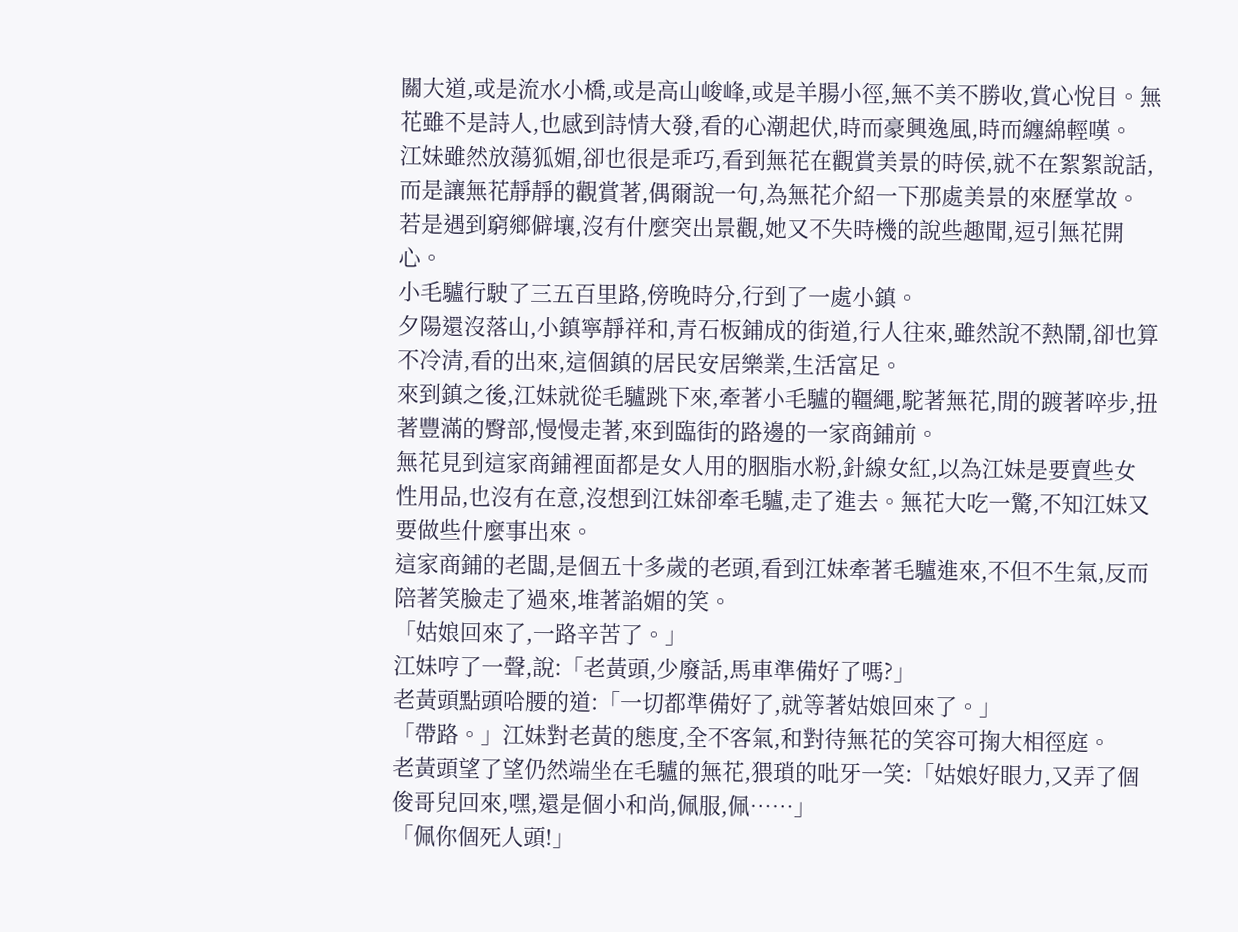關大道,或是流水小橋,或是高山峻峰,或是羊腸小徑,無不美不勝收,賞心悅目。無花雖不是詩人,也感到詩情大發,看的心潮起伏,時而豪興逸風,時而纏綿輕嘆。
江妹雖然放蕩狐媚,卻也很是乖巧,看到無花在觀賞美景的時侯,就不在絮絮說話,而是讓無花靜靜的觀賞著,偶爾說一句,為無花介紹一下那處美景的來歷掌故。若是遇到窮鄉僻壤,沒有什麼突出景觀,她又不失時機的說些趣聞,逗引無花開心。
小毛驢行駛了三五百里路,傍晚時分,行到了一處小鎮。
夕陽還沒落山,小鎮寧靜祥和,青石板鋪成的街道,行人往來,雖然說不熱鬧,卻也算不冷清,看的出來,這個鎮的居民安居樂業,生活富足。
來到鎮之後,江妹就從毛驢跳下來,牽著小毛驢的韁繩,駝著無花,閒的踱著啐步,扭著豐滿的臀部,慢慢走著,來到臨街的路邊的一家商鋪前。
無花見到這家商鋪裡面都是女人用的胭脂水粉,針線女紅,以為江妹是要賣些女性用品,也沒有在意,沒想到江妹卻牽毛驢,走了進去。無花大吃一驚,不知江妹又要做些什麼事出來。
這家商鋪的老闆,是個五十多歲的老頭,看到江妹牽著毛驢進來,不但不生氣,反而陪著笑臉走了過來,堆著諂媚的笑。
「姑娘回來了,一路辛苦了。」
江妹哼了一聲,說:「老黃頭,少廢話,馬車準備好了嗎?」
老黃頭點頭哈腰的道:「一切都準備好了,就等著姑娘回來了。」
「帶路。」江妹對老黃的態度,全不客氣,和對待無花的笑容可掬大相徑庭。
老黃頭望了望仍然端坐在毛驢的無花,猥瑣的吡牙一笑:「姑娘好眼力,又弄了個俊哥兒回來,嘿,還是個小和尚,佩服,佩……」
「佩你個死人頭!」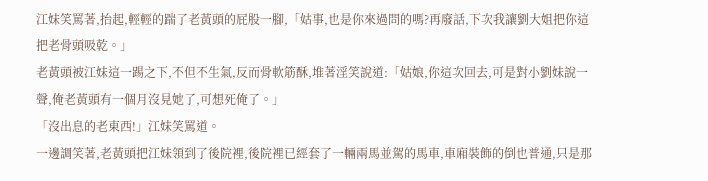江妹笑罵著,抬起,輕輕的踹了老黃頭的屁股一腳,「姑事,也是你來過問的嗎?再廢話,下次我讓劉大姐把你這把老骨頭吸乾。」
老黃頭被江妹這一踢之下,不但不生氣,反而骨軟筋酥,堆著淫笑說道:「姑娘,你這次回去,可是對小劉妹說一聲,俺老黃頭有一個月沒見她了,可想死俺了。」
「沒出息的老東西!」江妹笑罵道。
一邊調笑著,老黃頭把江妹領到了後院裡,後院裡已經套了一輛兩馬並駕的馬車,車廂裝飾的倒也普通,只是那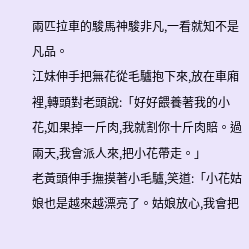兩匹拉車的駿馬神駿非凡,一看就知不是凡品。
江妹伸手把無花從毛驢抱下來,放在車廂裡,轉頭對老頭說:「好好餵養著我的小花,如果掉一斤肉,我就割你十斤肉賠。過兩天,我會派人來,把小花帶走。」
老黃頭伸手撫摸著小毛驢,笑道:「小花姑娘也是越來越漂亮了。姑娘放心,我會把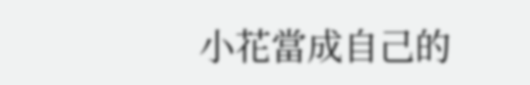小花當成自己的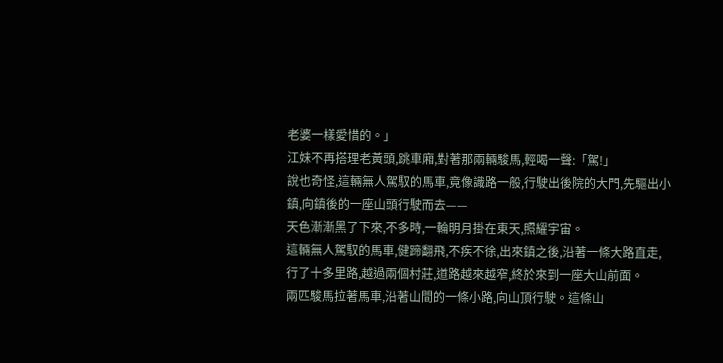老婆一樣愛惜的。」
江妹不再搭理老黃頭,跳車廂,對著那兩輛駿馬,輕喝一聲:「駕!」
說也奇怪,這輛無人駕馭的馬車,竟像識路一般,行駛出後院的大門,先驅出小鎮,向鎮後的一座山頭行駛而去——
天色漸漸黑了下來,不多時,一輪明月掛在東天,照耀宇宙。
這輛無人駕馭的馬車,健蹄翻飛,不疾不徐,出來鎮之後,沿著一條大路直走,行了十多里路,越過兩個村莊,道路越來越窄,終於來到一座大山前面。
兩匹駿馬拉著馬車,沿著山間的一條小路,向山頂行駛。這條山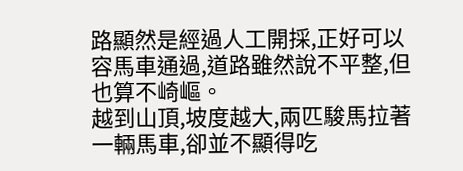路顯然是經過人工開採,正好可以容馬車通過,道路雖然說不平整,但也算不崎嶇。
越到山頂,坡度越大,兩匹駿馬拉著一輛馬車,卻並不顯得吃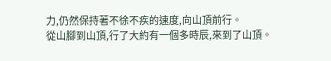力,仍然保持著不徐不疾的速度,向山頂前行。
從山腳到山頂,行了大約有一個多時辰,來到了山頂。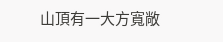山頂有一大方寬敞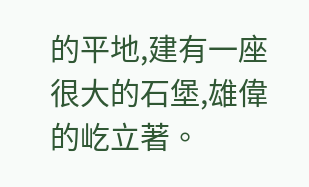的平地,建有一座很大的石堡,雄偉的屹立著。